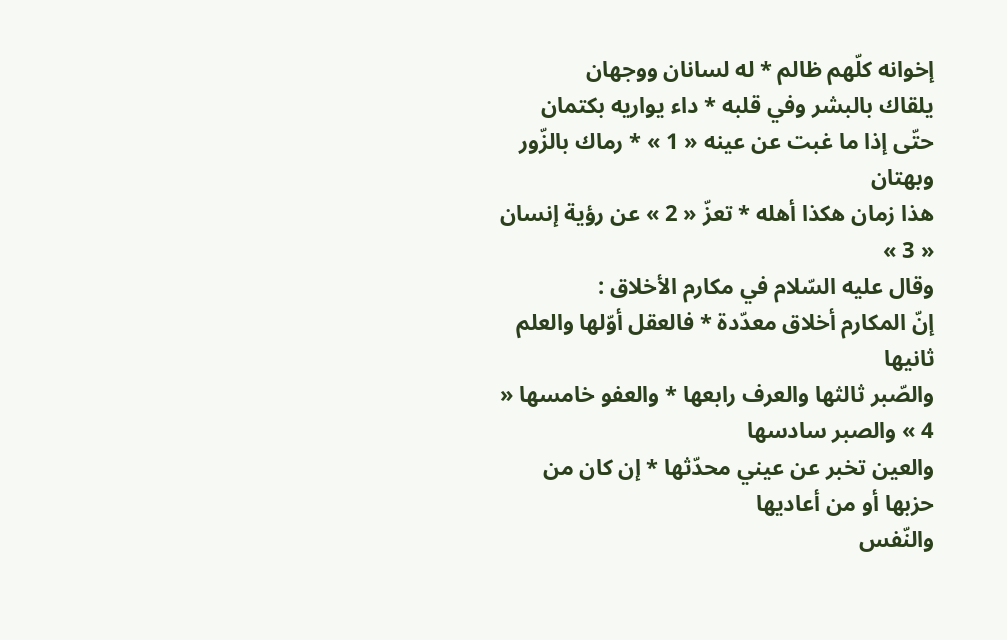إخوانه كلّهم ظالم * له لسانان ووجهان
يلقاك بالبشر وفي قلبه * داء يواريه بكتمان
حتّى إذا ما غبت عن عينه « 1 » * رماك بالزّور وبهتان
هذا زمان هكذا أهله * تعزّ « 2 » عن رؤية إنسان « 3 »
وقال عليه السّلام في مكارم الأخلاق :
إنّ المكارم أخلاق معدّدة * فالعقل أوّلها والعلم ثانيها
والصّبر ثالثها والعرف رابعها * والعفو خامسها « 4 » والصبر سادسها
والعين تخبر عن عيني محدّثها * إن كان من حزبها أو من أعاديها
والنّفس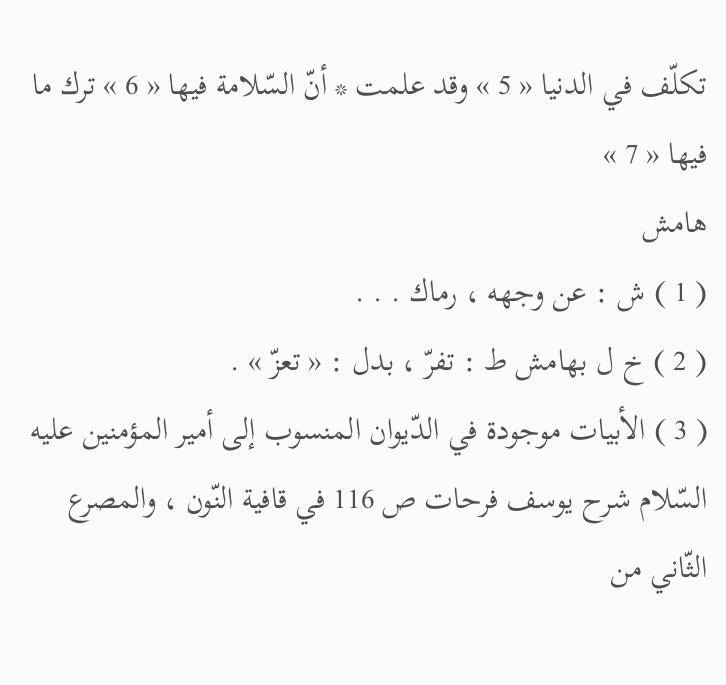تكلّف في الدنيا « 5 » وقد علمت * أنّ السّلامة فيها « 6 » ترك ما فيها « 7 »
هامش
( 1 ) ش : عن وجهه ، رماك . . .
( 2 ) خ ل بهامش ط : تفرّ ، بدل : « تعزّ » .
( 3 ) الأبيات موجودة في الدّيوان المنسوب إلى أمير المؤمنين عليه السّلام شرح يوسف فرحات ص 116 في قافية النّون ، والمصرع الثّاني من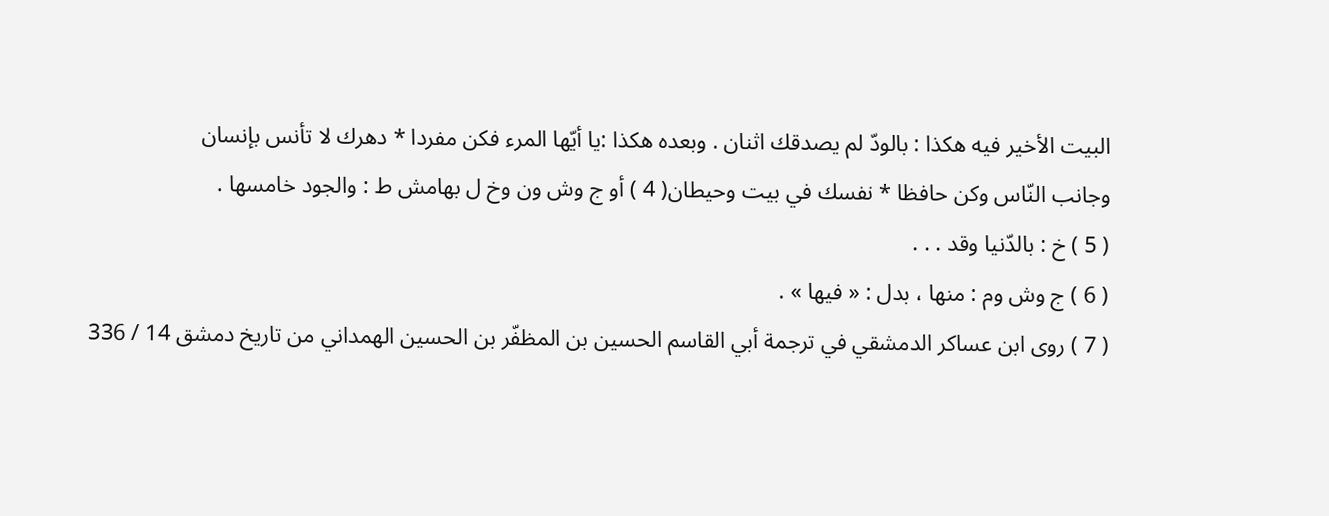البيت الأخير فيه هكذا : بالودّ لم يصدقك اثنان . وبعده هكذا :يا أيّها المرء فكن مفردا * دهرك لا تأنس بإنسان
وجانب النّاس وكن حافظا * نفسك في بيت وحيطان( 4 ) أو ج وش ون وخ ل بهامش ط : والجود خامسها .
( 5 ) خ : بالدّنيا وقد . . .
( 6 ) ج وش وم : منها ، بدل : « فيها » .
( 7 ) روى ابن عساكر الدمشقي في ترجمة أبي القاسم الحسين بن المظفّر بن الحسين الهمداني من تاريخ دمشق 14 / 336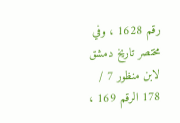رقم 1628 ، وفي مختصر تاريخ دمشق لابن منظور 7 / 178 الرقم 169 ،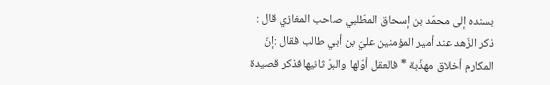بسنده إلى محمّد بن إسحاق المطّلبي صاحب المغازي قال : ذكر الزّهد عند أمير المؤمنين عليّ بن أبي طالب فقال :إنّ المكارم أخلاق مهذّبة * فالعقل أوّلها والبرّ ثانيهافذكر قصيدة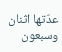عدّتها اثنان وسبعون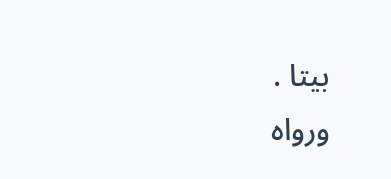بيتا .
ورواه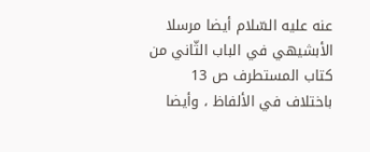عنه عليه السّلام أيضا مرسلا الأبشيهي في الباب الثّاني من كتاب المستطرف ص 13 باختلاف في الألفاظ ، وأيضا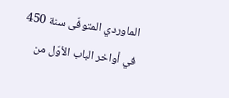الماوردي المتوفّى سنة 450 في أواخر الباب الأوّل من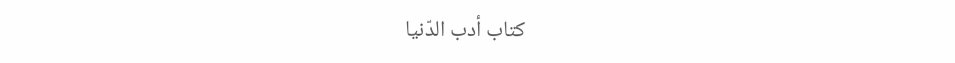كتاب أدب الدّنيا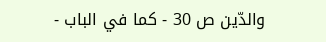والدّين ص 30 - كما في الباب -